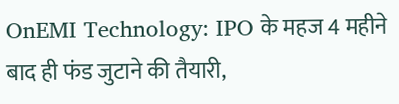OnEMI Technology: IPO के महज 4 महीने बाद ही फंड जुटाने की तैयारी,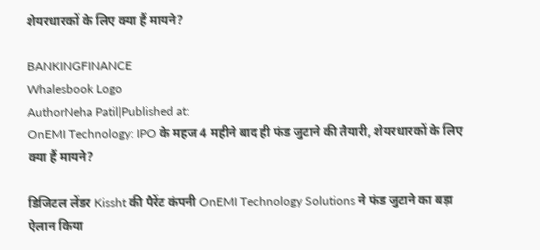शेयरधारकों के लिए क्या हैं मायने?

BANKINGFINANCE
Whalesbook Logo
AuthorNeha Patil|Published at:
OnEMI Technology: IPO के महज 4 महीने बाद ही फंड जुटाने की तैयारी, शेयरधारकों के लिए क्या हैं मायने?

डिजिटल लेंडर Kissht की पैरेंट कंपनी OnEMI Technology Solutions ने फंड जुटाने का बड़ा ऐलान किया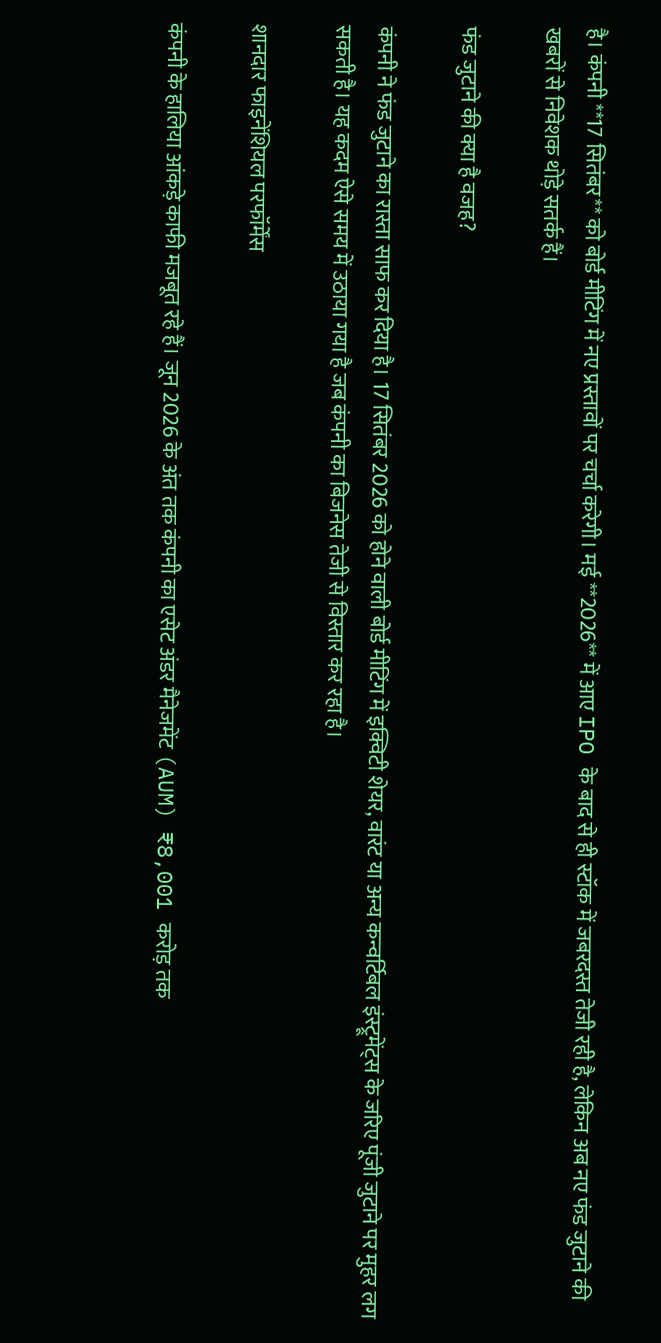है। कंपनी **17 सितंबर** को बोर्ड मीटिंग में नए प्रस्तावों पर चर्चा करेगी। मई **2026** में आए IPO के बाद से ही स्टॉक में जबरदस्त तेजी रही है, लेकिन अब नए फंड जुटाने की खबरों से निवेशक थोड़े सतर्क हैं।

फंड जुटाने की क्या है वजह?

कंपनी ने फंड जुटाने का रास्ता साफ कर दिया है। 17 सितंबर 2026 को होने वाली बोर्ड मीटिंग में इक्विटी शेयर, वारंट या अन्य कन्वर्टिबल इंस्ट्रूमेंट्स के जरिए पूंजी जुटाने पर मुहर लग सकती है। यह कदम ऐसे समय में उठाया गया है जब कंपनी का बिजनेस तेजी से विस्तार कर रहा है।

शानदार फाइनेंशियल परफॉर्मेंस

कंपनी के हालिया आंकड़े काफी मजबूत रहे हैं। जून 2026 के अंत तक कंपनी का एसेट अंडर मैनेजमेंट (AUM) ₹8,001 करोड़ तक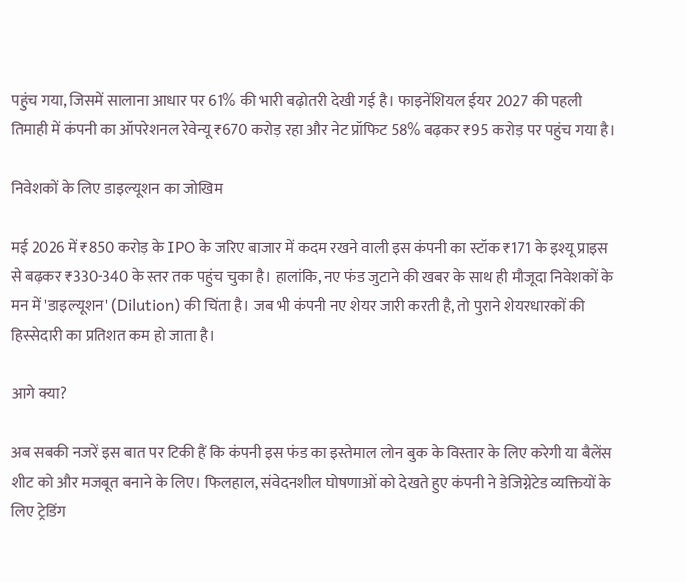पहुंच गया, जिसमें सालाना आधार पर 61% की भारी बढ़ोतरी देखी गई है। फाइनेंशियल ईयर 2027 की पहली तिमाही में कंपनी का ऑपरेशनल रेवेन्यू ₹670 करोड़ रहा और नेट प्रॉफिट 58% बढ़कर ₹95 करोड़ पर पहुंच गया है।

निवेशकों के लिए डाइल्यूशन का जोखिम

मई 2026 में ₹850 करोड़ के IPO के जरिए बाजार में कदम रखने वाली इस कंपनी का स्टॉक ₹171 के इश्यू प्राइस से बढ़कर ₹330-340 के स्तर तक पहुंच चुका है। हालांकि, नए फंड जुटाने की खबर के साथ ही मौजूदा निवेशकों के मन में 'डाइल्यूशन' (Dilution) की चिंता है। जब भी कंपनी नए शेयर जारी करती है, तो पुराने शेयरधारकों की हिस्सेदारी का प्रतिशत कम हो जाता है।

आगे क्या?

अब सबकी नजरें इस बात पर टिकी हैं कि कंपनी इस फंड का इस्तेमाल लोन बुक के विस्तार के लिए करेगी या बैलेंस शीट को और मजबूत बनाने के लिए। फिलहाल, संवेदनशील घोषणाओं को देखते हुए कंपनी ने डेजिग्नेटेड व्यक्तियों के लिए ट्रेडिंग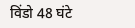विंडो 48 घंटे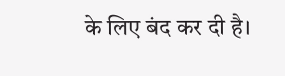के लिए बंद कर दी है।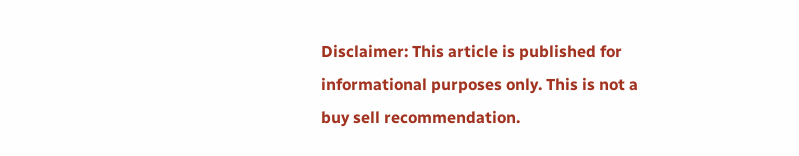Disclaimer: This article is published for informational purposes only. This is not a buy sell recommendation.